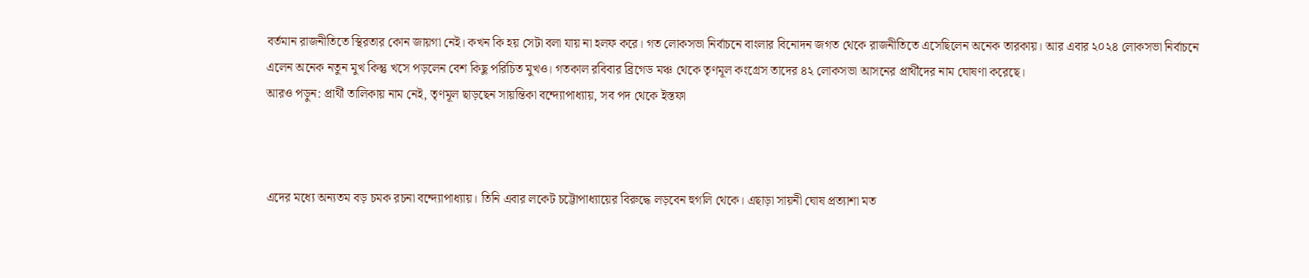বর্তমান রাজনীতিতে স্থিরতার কোন জায়গা নেই। কখন কি হয় সেটা বলা যায় না হলফ করে। গত লোকসভা নির্বাচনে বাংলার বিনোদন জগত থেকে রাজনীতিতে এসেছিলেন অনেক তারকায়। আর এবার ২০২৪ লোকসভা নির্বাচনে এলেন অনেক নতুন মুখ কিন্তু খসে পড়লেন বেশ কিছু পরিচিত মুখও। গতকাল রবিবার ব্রিগেড মঞ্চ থেকে তৃণমূল কংগ্রেস তাদের ৪২ লোকসভা আসনের প্রার্থীদের নাম ঘোষণা করেছে।
আরও পড়ুন: প্রার্থী তালিকায় নাম নেই, তৃণমূল ছাড়ছেন সায়ন্তিকা বন্দ্যোপাধ্যায়, সব পদ থেকে ইস্তফা



এদের মধ্যে অন্যতম বড় চমক রচনা বন্দ্যোপাধ্যায়। তিনি এবার লকেট চট্টোপাধ্যায়ের বিরুদ্ধে লড়বেন হুগলি থেকে। এছাড়া সায়নী ঘোষ প্রত্যাশা মত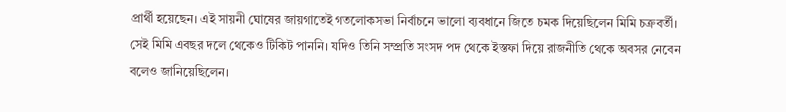প্রার্থী হয়েছেন। এই সায়নী ঘোষের জায়গাতেই গতলোকসভা নির্বাচনে ভালো ব্যবধানে জিতে চমক দিয়েছিলেন মিমি চক্রবর্তী। সেই মিমি এবছর দলে থেকেও টিকিট পাননি। যদিও তিনি সম্প্রতি সংসদ পদ থেকে ইস্তফা দিয়ে রাজনীতি থেকে অবসর নেবেন বলেও জানিয়েছিলেন।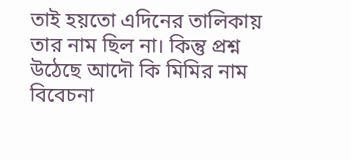তাই হয়তো এদিনের তালিকায় তার নাম ছিল না। কিন্তু প্রশ্ন উঠেছে আদৌ কি মিমির নাম বিবেচনা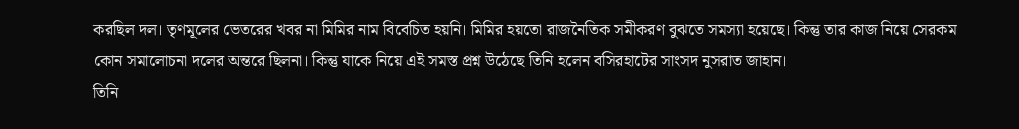করছিল দল। তৃণমূলের ভেতরের খবর না মিমির নাম বিবেচিত হয়নি। মিমির হয়তো রাজনৈতিক সমীকরণ বুঝতে সমস্যা হয়েছে। কিন্তু তার কাজ নিয়ে সেরকম কোন সমালোচনা দলের অন্তরে ছিলনা। কিন্তু যাকে নিয়ে এই সমস্ত প্রশ্ন উঠেছে তিনি হলেন বসিরহাটের সাংসদ নুসরাত জাহান।
তিনি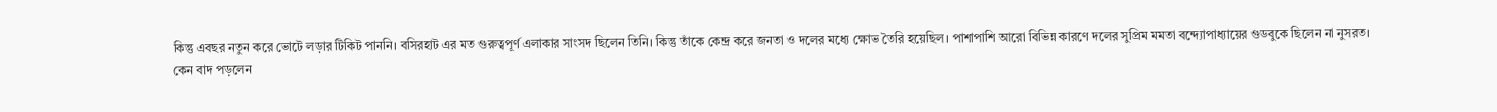কিন্তু এবছর নতুন করে ভোটে লড়ার টিকিট পাননি। বসিরহাট এর মত গুরুত্বপূর্ণ এলাকার সাংসদ ছিলেন তিনি। কিন্তু তাঁকে কেন্দ্র করে জনতা ও দলের মধ্যে ক্ষোভ তৈরি হয়েছিল। পাশাপাশি আরো বিভিন্ন কারণে দলের সুপ্রিম মমতা বন্দ্যোপাধ্যায়ের গুডবুকে ছিলেন না নুসরত।
কেন বাদ পড়লেন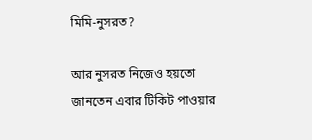মিমি-নুসরত?

আর নুসরত নিজেও হয়তো জানতেন এবার টিকিট পাওয়ার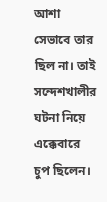আশা সেভাবে তার ছিল না। তাই সন্দেশখালীর ঘটনা নিয়ে এক্কেবারে চুপ ছিলেন।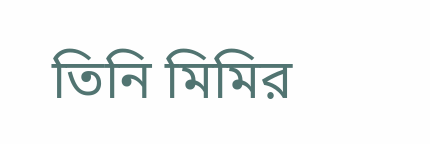তিনি মিমির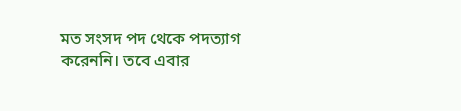মত সংসদ পদ থেকে পদত্যাগ করেননি। তবে এবার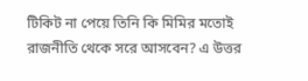টিকিট না পেয়ে তিনি কি মিমির মতোই রাজনীতি থেকে সরে আসবেন? এ উত্তর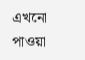এখনো পাওয়া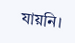যায়নি।